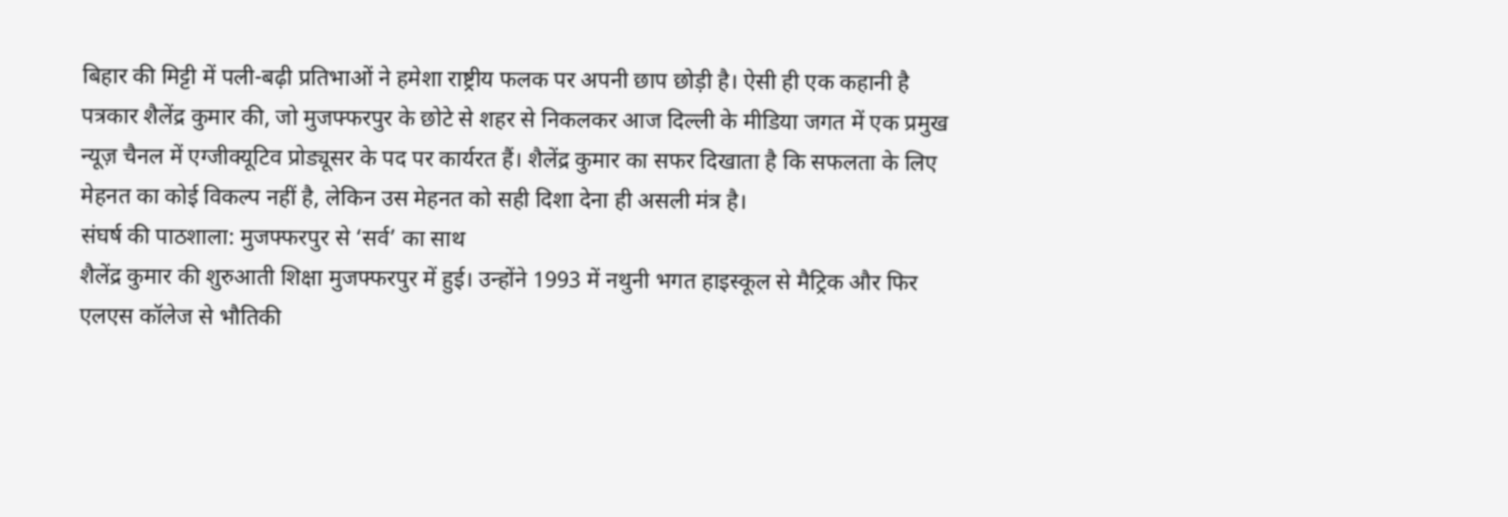बिहार की मिट्टी में पली-बढ़ी प्रतिभाओं ने हमेशा राष्ट्रीय फलक पर अपनी छाप छोड़ी है। ऐसी ही एक कहानी है पत्रकार शैलेंद्र कुमार की, जो मुजफ्फरपुर के छोटे से शहर से निकलकर आज दिल्ली के मीडिया जगत में एक प्रमुख न्यूज़ चैनल में एग्जीक्यूटिव प्रोड्यूसर के पद पर कार्यरत हैं। शैलेंद्र कुमार का सफर दिखाता है कि सफलता के लिए मेहनत का कोई विकल्प नहीं है, लेकिन उस मेहनत को सही दिशा देना ही असली मंत्र है।
संघर्ष की पाठशाला: मुजफ्फरपुर से ‘सर्व’ का साथ
शैलेंद्र कुमार की शुरुआती शिक्षा मुजफ्फरपुर में हुई। उन्होंने 1993 में नथुनी भगत हाइस्कूल से मैट्रिक और फिर एलएस कॉलेज से भौतिकी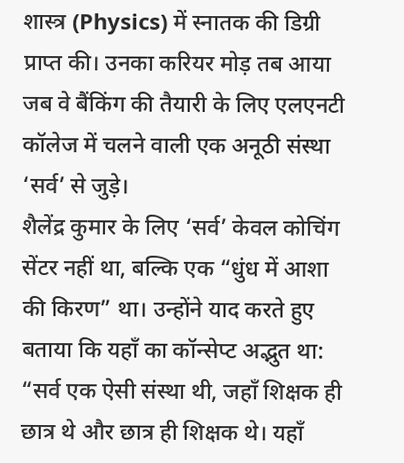शास्त्र (Physics) में स्नातक की डिग्री प्राप्त की। उनका करियर मोड़ तब आया जब वे बैंकिंग की तैयारी के लिए एलएनटी कॉलेज में चलने वाली एक अनूठी संस्था ‘सर्व’ से जुड़े।
शैलेंद्र कुमार के लिए ‘सर्व’ केवल कोचिंग सेंटर नहीं था, बल्कि एक “धुंध में आशा की किरण” था। उन्होंने याद करते हुए बताया कि यहाँ का कॉन्सेप्ट अद्भुत था:
“सर्व एक ऐसी संस्था थी, जहाँ शिक्षक ही छात्र थे और छात्र ही शिक्षक थे। यहाँ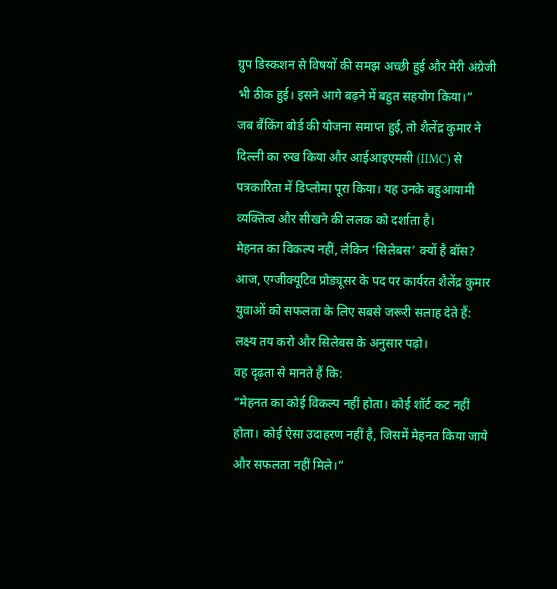ग्रुप डिस्कशन से विषयों की समझ अच्छी हुई और मेरी अंग्रेजी भी ठीक हुई। इसने आगे बढ़ने में बहुत सहयोग किया।”
जब बैंकिंग बोर्ड की योजना समाप्त हुई, तो शैलेंद्र कुमार ने दिल्ली का रुख किया और आईआइएमसी (IIMC) से पत्रकारिता में डिप्लोमा पूरा किया। यह उनके बहुआयामी व्यक्तित्व और सीखने की ललक को दर्शाता है।
मेहनत का विकल्प नहीं, लेकिन ‘सिलेबस’ क्यों है बॉस?
आज, एग्जीक्यूटिव प्रोड्यूसर के पद पर कार्यरत शैलेंद्र कुमार युवाओं को सफलता के लिए सबसे जरूरी सलाह देते हैं: लक्ष्य तय करो और सिलेबस के अनुसार पढ़ो।
वह दृढ़ता से मानते हैं कि:
“मेहनत का कोई विकल्प नहीं होता। कोई शॉर्ट कट नहीं होता। कोई ऐसा उदाहरण नहीं है, जिसमें मेहनत किया जाये और सफलता नहीं मिले।”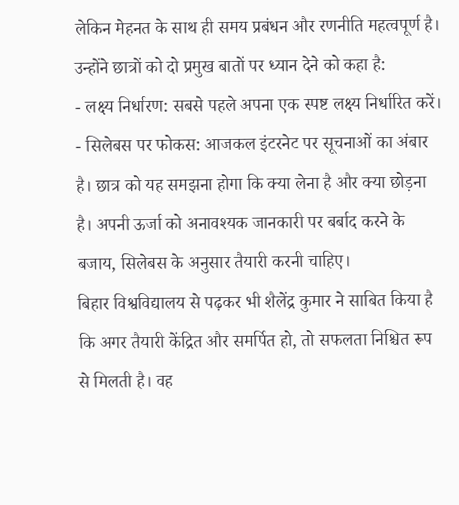लेकिन मेहनत के साथ ही समय प्रबंधन और रणनीति महत्वपूर्ण है। उन्होंने छात्रों को दो प्रमुख बातों पर ध्यान देने को कहा है:
- लक्ष्य निर्धारण: सबसे पहले अपना एक स्पष्ट लक्ष्य निर्धारित करें।
- सिलेबस पर फोकस: आजकल इंटरनेट पर सूचनाओं का अंबार है। छात्र को यह समझना होगा कि क्या लेना है और क्या छोड़ना है। अपनी ऊर्जा को अनावश्यक जानकारी पर बर्बाद करने के बजाय, सिलेबस के अनुसार तैयारी करनी चाहिए।
बिहार विश्वविद्यालय से पढ़कर भी शैलेंद्र कुमार ने साबित किया है कि अगर तैयारी केंद्रित और समर्पित हो, तो सफलता निश्चित रूप से मिलती है। वह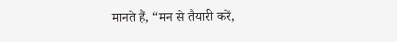मानते हैं, “मन से तैयारी करें,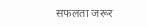सफलता जरूर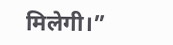मिलेगी।”